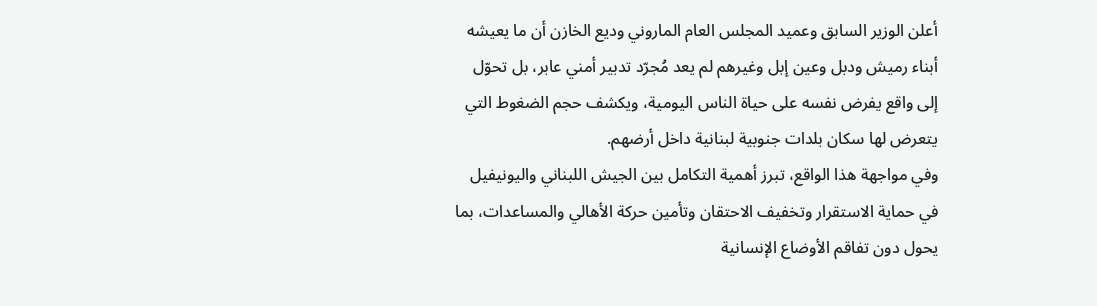أعلن الوزير السابق وعميد المجلس العام الماروني وديع الخازن أن ما يعيشه أبناء رميش ودبل وعين إبل وغيرهم لم يعد مُجرّد تدبير أمني عابر، بل تحوّل إلى واقع يفرض نفسه على حياة الناس اليومية، ويكشف حجم الضغوط التي يتعرض لها سكان بلدات جنوبية لبنانية داخل أرضهم.
وفي مواجهة هذا الواقع، تبرز أهمية التكامل بين الجيش اللبناني واليونيفيل في حماية الاستقرار وتخفيف الاحتقان وتأمين حركة الأهالي والمساعدات، بما يحول دون تفاقم الأوضاع الإنسانية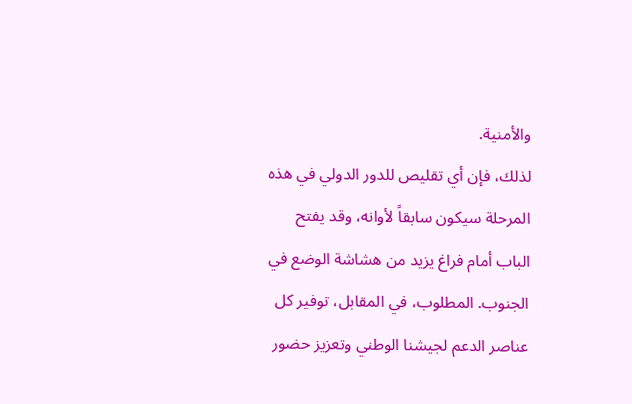والأمنية.
لذلك، فإن أي تقليص للدور الدولي في هذه المرحلة سيكون سابقاً لأوانه، وقد يفتح الباب أمام فراغ يزيد من هشاشة الوضع في الجنوب. المطلوب، في المقابل، توفير كل عناصر الدعم لجيشنا الوطني وتعزيز حضور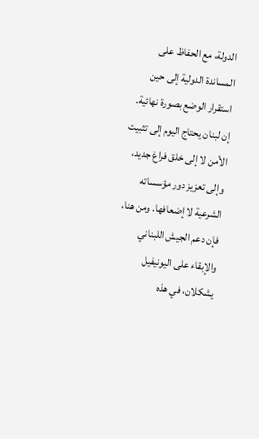الدولة، مع الحفاظ على المساندة الدولية إلى حين استقرار الوضع بصورة نهائية.
إن لبنان يحتاج اليوم إلى تثبيت الأمن لا إلى خلق فراغ جديد، وإلى تعزيز دور مؤسساته الشرعية لا إضعافها. ومن هنا، فإن دعم الجيش اللبناني والإبقاء على اليونيفيل يشكلان، في هذه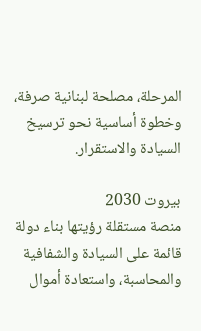المرحلة، مصلحة لبنانية صرفة، وخطوة أساسية نحو ترسيخ السيادة والاستقرار.

بيروت 2030
منصة مستقلة رؤيتها بناء دولة قائمة على السيادة والشفافية والمحاسبة، واستعادة أموال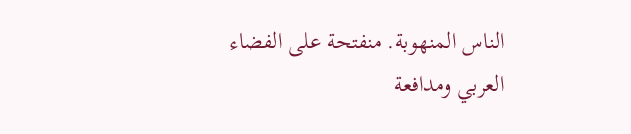الناس المنهوبة. منفتحة على الفضاء العربي ومدافعة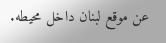عن موقع لبنان داخل محيطه.